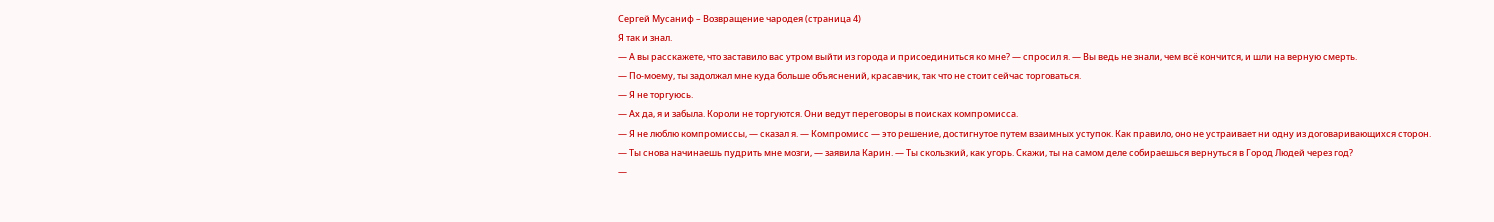Сергей Мусаниф – Возвращение чародея (страница 4)
Я так и знал.
— А вы расскажете, что заставило вас утром выйти из города и присоединиться ко мне? — спросил я. — Вы ведь не знали, чем всё кончится, и шли на верную смерть.
— По-моему, ты задолжал мне куда больше объяснений, красавчик, так что не стоит сейчас торговаться.
— Я не торгуюсь.
— Ах да, я и забыла. Короли не торгуются. Они ведут переговоры в поисках компромисса.
— Я не люблю компромиссы, — сказал я. — Компромисс — это решение, достигнутое путем взаимных уступок. Как правило, оно не устраивает ни одну из договаривающихся сторон.
— Ты снова начинаешь пудрить мне мозги, — заявила Карин. — Ты скользкий, как угорь. Скажи, ты на самом деле собираешься вернуться в Город Людей через год?
—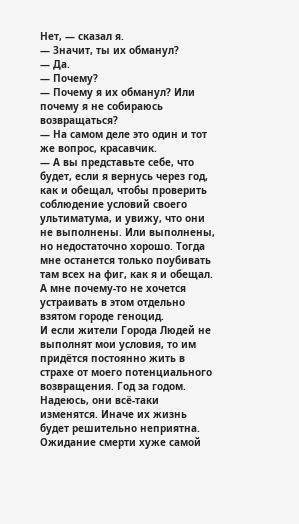Нет, — сказал я.
— Значит, ты их обманул?
— Да.
— Почему?
— Почему я их обманул? Или почему я не собираюсь возвращаться?
— На самом деле это один и тот же вопрос, красавчик.
— А вы представьте себе, что будет, если я вернусь через год, как и обещал, чтобы проверить соблюдение условий своего ультиматума, и увижу, что они не выполнены. Или выполнены, но недостаточно хорошо. Тогда мне останется только поубивать там всех на фиг, как я и обещал. А мне почему-то не хочется устраивать в этом отдельно взятом городе геноцид.
И если жители Города Людей не выполнят мои условия, то им придётся постоянно жить в страхе от моего потенциального возвращения. Год за годом.
Надеюсь, они всё-таки изменятся. Иначе их жизнь будет решительно неприятна. Ожидание смерти хуже самой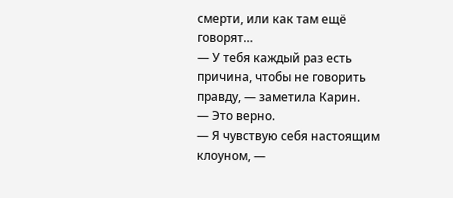смерти, или как там ещё говорят…
— У тебя каждый раз есть причина, чтобы не говорить правду, — заметила Карин.
— Это верно.
— Я чувствую себя настоящим клоуном, —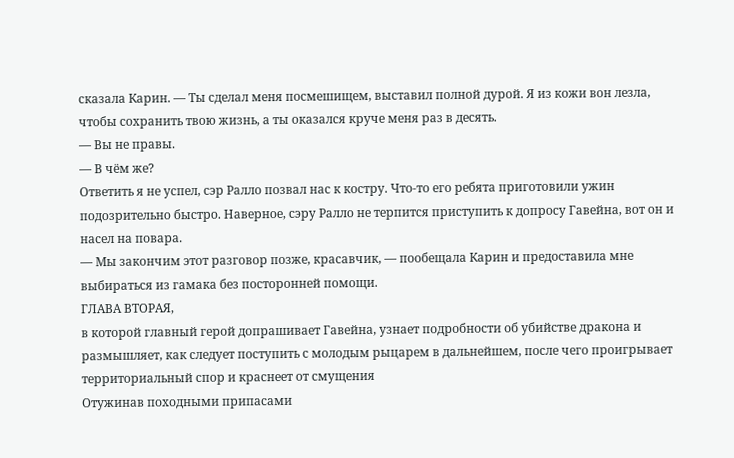сказала Карин. — Ты сделал меня посмешищем, выставил полной дурой. Я из кожи вон лезла, чтобы сохранить твою жизнь, а ты оказался круче меня раз в десять.
— Вы не правы.
— В чём же?
Ответить я не успел, сэр Ралло позвал нас к костру. Что-то его ребята приготовили ужин подозрительно быстро. Наверное, сэру Ралло не терпится приступить к допросу Гавейна, вот он и насел на повара.
— Мы закончим этот разговор позже, красавчик, — пообещала Карин и предоставила мне выбираться из гамака без посторонней помощи.
ГЛАВА ВТОРАЯ,
в которой главный герой допрашивает Гавейна, узнает подробности об убийстве дракона и размышляет, как следует поступить с молодым рыцарем в дальнейшем, после чего проигрывает территориальный спор и краснеет от смущения
Отужинав походными припасами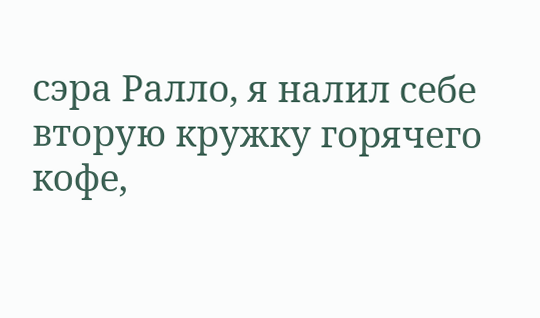сэра Ралло, я налил себе вторую кружку горячего кофе,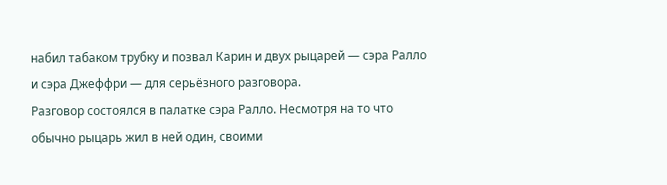набил табаком трубку и позвал Карин и двух рыцарей — сэра Ралло и сэра Джеффри — для серьёзного разговора.
Разговор состоялся в палатке сэра Ралло. Несмотря на то что обычно рыцарь жил в ней один, своими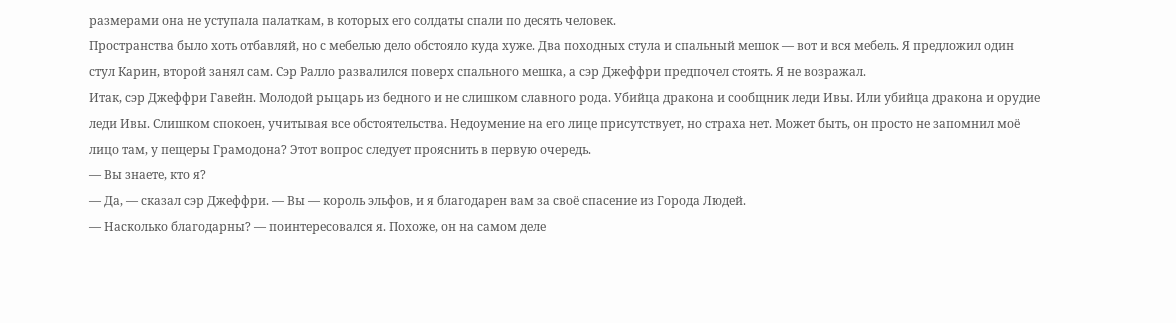размерами она не уступала палаткам, в которых его солдаты спали по десять человек.
Пространства было хоть отбавляй, но с мебелью дело обстояло куда хуже. Два походных стула и спальный мешок — вот и вся мебель. Я предложил один стул Карин, второй занял сам. Сэр Ралло развалился поверх спального мешка, а сэр Джеффри предпочел стоять. Я не возражал.
Итак, сэр Джеффри Гавейн. Молодой рыцарь из бедного и не слишком славного рода. Убийца дракона и сообщник леди Ивы. Или убийца дракона и орудие леди Ивы. Слишком спокоен, учитывая все обстоятельства. Недоумение на его лице присутствует, но страха нет. Может быть, он просто не запомнил моё лицо там, у пещеры Грамодона? Этот вопрос следует прояснить в первую очередь.
— Вы знаете, кто я?
— Да, — сказал сэр Джеффри. — Вы — король эльфов, и я благодарен вам за своё спасение из Города Людей.
— Насколько благодарны? — поинтересовался я. Похоже, он на самом деле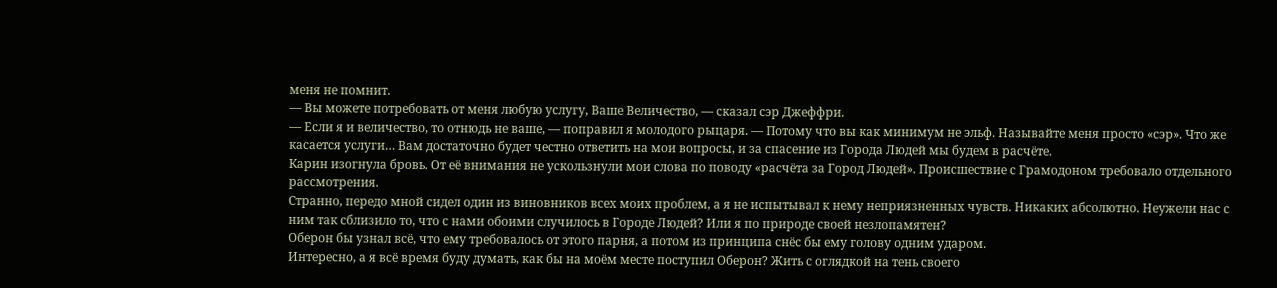меня не помнит.
— Вы можете потребовать от меня любую услугу, Ваше Величество, — сказал сэр Джеффри.
— Если я и величество, то отнюдь не ваше, — поправил я молодого рыцаря. — Потому что вы как минимум не эльф. Называйте меня просто «сэр». Что же касается услуги… Вам достаточно будет честно ответить на мои вопросы, и за спасение из Города Людей мы будем в расчёте.
Карин изогнула бровь. От её внимания не ускользнули мои слова по поводу «расчёта за Город Людей». Происшествие с Грамодоном требовало отдельного рассмотрения.
Странно, передо мной сидел один из виновников всех моих проблем, а я не испытывал к нему неприязненных чувств. Никаких абсолютно. Неужели нас с ним так сблизило то, что с нами обоими случилось в Городе Людей? Или я по природе своей незлопамятен?
Оберон бы узнал всё, что ему требовалось от этого парня, а потом из принципа снёс бы ему голову одним ударом.
Интересно, а я всё время буду думать, как бы на моём месте поступил Оберон? Жить с оглядкой на тень своего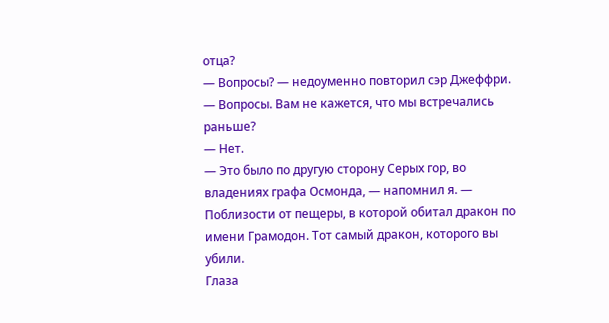отца?
— Вопросы? — недоуменно повторил сэр Джеффри.
— Вопросы. Вам не кажется, что мы встречались раньше?
— Нет.
— Это было по другую сторону Серых гор, во владениях графа Осмонда, — напомнил я. — Поблизости от пещеры, в которой обитал дракон по имени Грамодон. Тот самый дракон, которого вы убили.
Глаза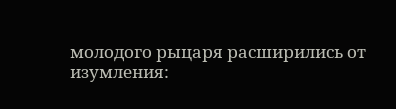молодого рыцаря расширились от изумления: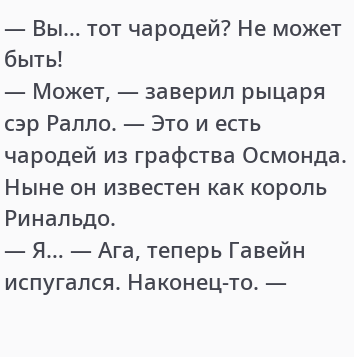— Вы… тот чародей? Не может быть!
— Может, — заверил рыцаря сэр Ралло. — Это и есть чародей из графства Осмонда. Ныне он известен как король Ринальдо.
— Я… — Ага, теперь Гавейн испугался. Наконец-то. —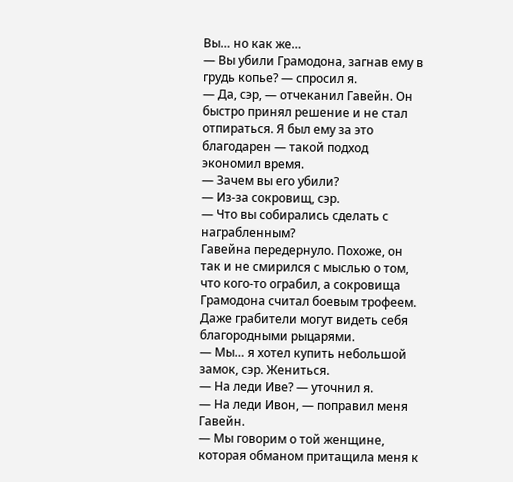Вы… но как же…
— Вы убили Грамодона, загнав ему в грудь копье? — спросил я.
— Да, сэр, — отчеканил Гавейн. Он быстро принял решение и не стал отпираться. Я был ему за это благодарен — такой подход экономил время.
— Зачем вы его убили?
— Из-за сокровищ, сэр.
— Что вы собирались сделать с награбленным?
Гавейна передернуло. Похоже, он так и не смирился с мыслью о том, что кого-то ограбил, а сокровища Грамодона считал боевым трофеем. Даже грабители могут видеть себя благородными рыцарями.
— Мы… я хотел купить небольшой замок, сэр. Жениться.
— На леди Иве? — уточнил я.
— На леди Ивон, — поправил меня Гавейн.
— Мы говорим о той женщине, которая обманом притащила меня к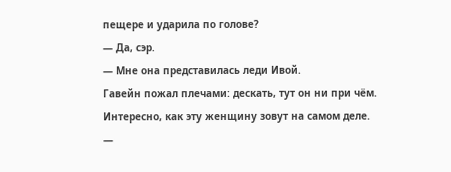пещере и ударила по голове?
— Да, сэр.
— Мне она представилась леди Ивой.
Гавейн пожал плечами: дескать, тут он ни при чём.
Интересно, как эту женщину зовут на самом деле.
—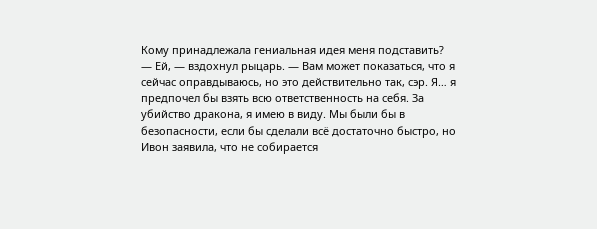Кому принадлежала гениальная идея меня подставить?
— Ей, — вздохнул рыцарь. — Вам может показаться, что я сейчас оправдываюсь, но это действительно так, сэр. Я… я предпочел бы взять всю ответственность на себя. За убийство дракона, я имею в виду. Мы были бы в безопасности, если бы сделали всё достаточно быстро, но Ивон заявила, что не собирается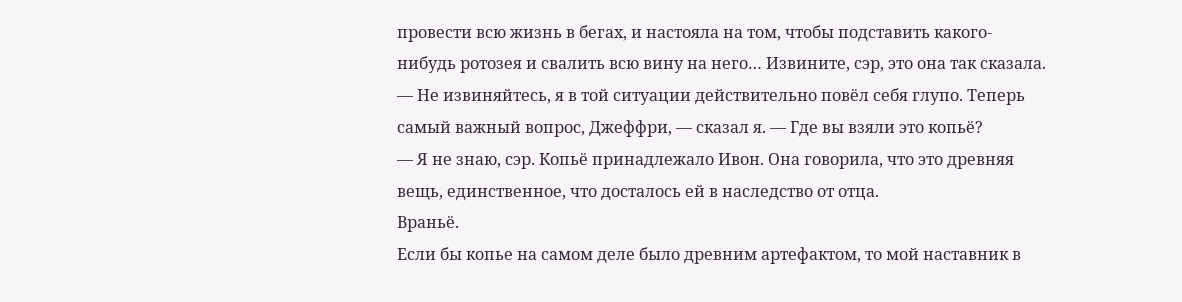провести всю жизнь в бегах, и настояла на том, чтобы подставить какого-нибудь ротозея и свалить всю вину на него… Извините, сэр, это она так сказала.
— Не извиняйтесь, я в той ситуации действительно повёл себя глупо. Теперь самый важный вопрос, Джеффри, — сказал я. — Где вы взяли это копьё?
— Я не знаю, сэр. Копьё принадлежало Ивон. Она говорила, что это древняя вещь, единственное, что досталось ей в наследство от отца.
Враньё.
Если бы копье на самом деле было древним артефактом, то мой наставник в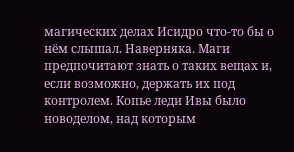магических делах Исидро что-то бы о нём слышал. Наверняка. Маги предпочитают знать о таких вещах и, если возможно, держать их под контролем. Копье леди Ивы было новоделом, над которым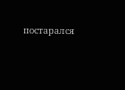постарался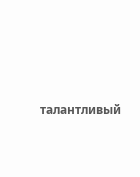талантливый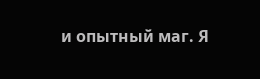и опытный маг. Я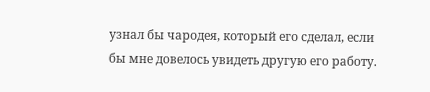узнал бы чародея, который его сделал, если бы мне довелось увидеть другую его работу.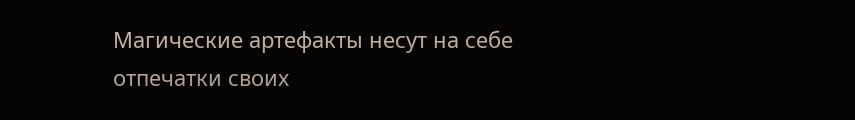Магические артефакты несут на себе отпечатки своих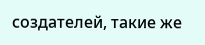создателей, такие же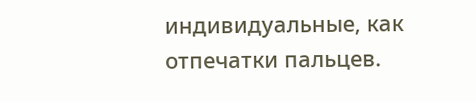индивидуальные, как отпечатки пальцев.